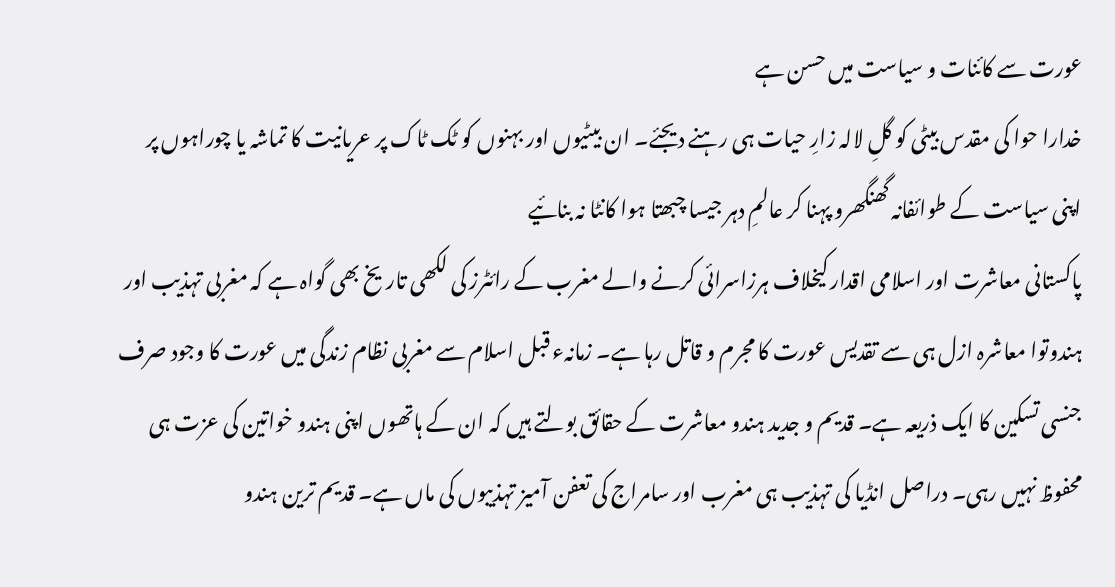عورت سے کائنات و سیاست میں حسن ہے
خدارا حوا کی مقدس بیٹی کو گلِ لالہ زارِ حیات ہی رہنے دیجئے۔ ان بیٹیوں اور بہنوں کو ٹک ٹاک پر عریانیت کا تماشہ یا چوراہوں پر اپنی سیاست کے طوائفانہ گھنگھرو پہنا کر عالمِ دہر جیسا چبھتا ہوا کانٹا نہ بنائیے
پاکستانی معاشرت اور اسلامی اقدار کیخلاف ہرزاسرائی کرنے والے مغرب کے رائٹرز کی لکھی تاریخ بھی گواہ ہے کہ مغربی تہذیب اور ہندوتوا معاشرہ ازل ہی سے تقدیس عورت کا مجرم و قاتل رہا ہے۔ زمانہء قبل اسلام سے مغربی نظام زندگی میں عورت کا وجود صرف جنسی تسکین کا ایک ذریعہ ہے۔ قدیم و جدید ہندو معاشرت کے حقائق بولتے ہیں کہ ان کے ہاتھوں اپنی ہندو خواتین کی عزت ہی محفوظ نہیں رہی۔ دراصل انڈیا کی تہذیب ہی مغرب اور سامراج کی تعفن آمیز تہذیبوں کی ماں ہے۔ قدیم ترین ہندو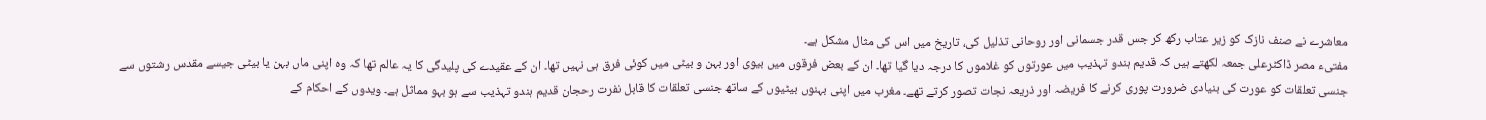معاشرے نے صنف نازک کو زیر عتاب رکھ کر جس قدر جسمانی اور روحانی تذلیل کی، تاریخ میں اس کی مثال مشکل ہے۔
مفتیء مصر ڈاکٹرعلی جمعہ لکھتے ہیں کہ قدیم ہندو تہذیب میں عورتوں کو غلاموں کا درجہ دیا گیا تھا۔ ان کے بعض فرقوں میں بیوی اور بہن و بیٹی میں کوئی فرق ہی نہیں تھا۔ ان کے عقیدے کی پلیدگی کا یہ عالم تھا کہ وہ اپنی ماں بہن یا بیٹی جیسے مقدس رشتوں سے جنسی تعلقات کو عورت کی بنیادی ضرورت پوری کرنے کا فریضہ اور ذریعہ نجات تصور کرتے تھے۔ مغرب میں اپنی بہنوں بیٹیوں کے ساتھ جنسی تعلقات کا قابل نفرت رحجان قدیم ہندو تہذیب سے ہو بہو مماثل ہے۔ ویدوں کے احکام کے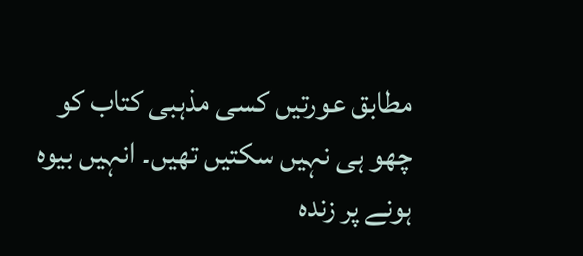مطابق عورتیں کسی مذہبی کتاب کو چھو ہی نہیں سکتیں تھیں۔ انہیں بیوہ ہونے پر زندہ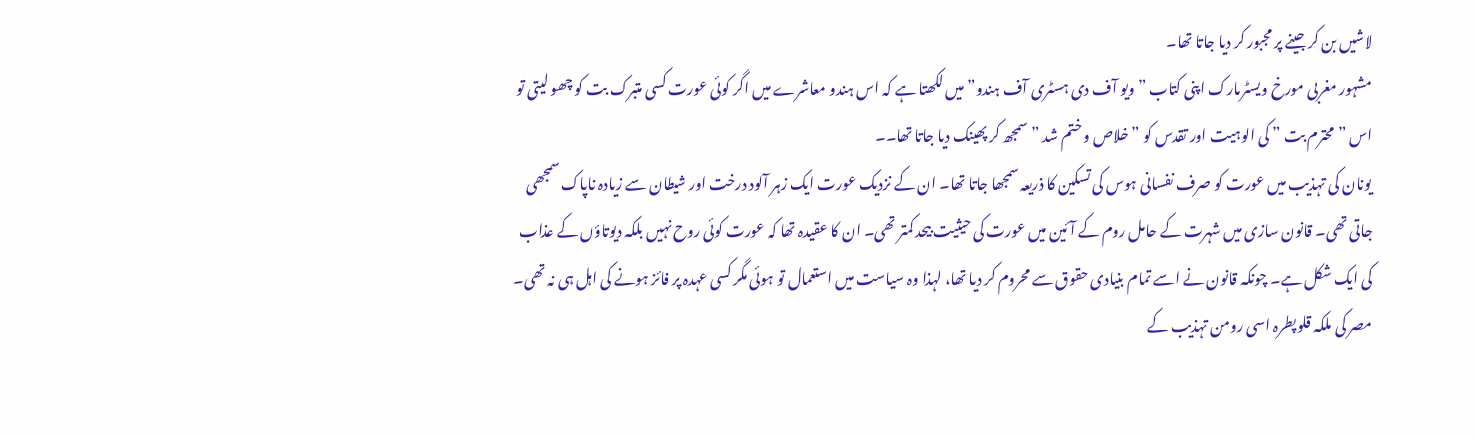لاشیں بن کر جینے پر مجبور کر دیا جاتا تھا۔
مشہور مغربی مورخ ویسٹرمارک اپنی کتاب ” ویو آف دی ہسٹری آف ہندو” میں لکھتا ہے کہ اس ہندو معاشرے میں اگر کوئی عورت کسی متبرک بت کو چھو لیتی تو اس ” محترم بت ” کی الوہیت اور تقدس کو ” خلاص و ختم شد ” سمجھ کر پھینک دیا جاتا تھا۔۔
یونان کی تہذیب میں عورت کو صرف نفسانی ہوس کی تسکین کا ذریعہ سمجھا جاتا تھا۔ ان کے نزدیک عورت ایک زہر آلود درخت اور شیطان سے زیادہ ناپاک سمجھی جاتی تھی۔ قانون سازی میں شہرت کے حامل روم کے آئین میں عورت کی حیثیت بیحد کمتر تھی۔ ان کا عقیدہ تھا کہ عورت کوئی روح نہیں بلکہ دیوتاؤں کے عذاب کی ایک شکل ہے۔ چونکہ قانون نے اسے تمام بنیادی حقوق سے محروم کر دیا تھا، لہذا وہ سیاست میں استعمال تو ہوئی مگر کسی عہدہ پر فائز ہونے کی اہل ہی نہ تھی۔ مصر کی ملکہ قلوپطرہ اسی رومن تہذیب کے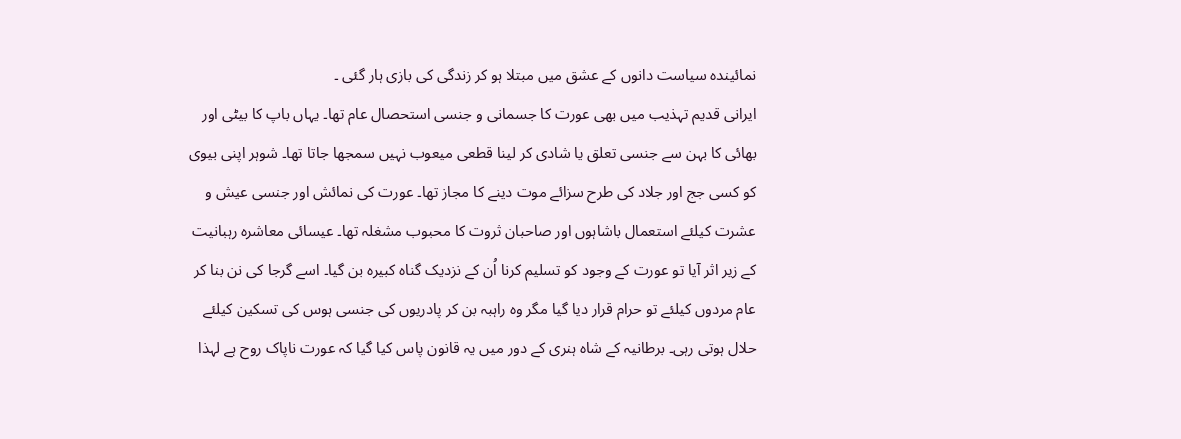نمائیندہ سیاست دانوں کے عشق میں مبتلا ہو کر زندگی کی بازی ہار گئی ۔
ایرانی قدیم تہذیب میں بھی عورت کا جسمانی و جنسی استحصال عام تھا۔ یہاں باپ کا بیٹی اور بھائی کا بہن سے جنسی تعلق یا شادی کر لینا قطعی میعوب نہیں سمجھا جاتا تھا۔ شوہر اپنی بیوی کو کسی جج اور جلاد کی طرح سزائے موت دینے کا مجاز تھا۔ عورت کی نمائش اور جنسی عیش و عشرت کیلئے استعمال باشاہوں اور صاحبان ثروت کا محبوب مشغلہ تھا۔ عیسائی معاشرہ رہبانیت کے زیر اثر آیا تو عورت کے وجود کو تسلیم کرنا اُن کے نزدیک گناہ کبیرہ بن گیا۔ اسے گرجا کی نن بنا کر عام مردوں کیلئے تو حرام قرار دیا گیا مگر وہ راہبہ بن کر پادریوں کی جنسی ہوس کی تسکین کیلئے حلال ہوتی رہی۔ برطانیہ کے شاہ ہنری کے دور میں یہ قانون پاس کیا گیا کہ عورت ناپاک روح ہے لہذا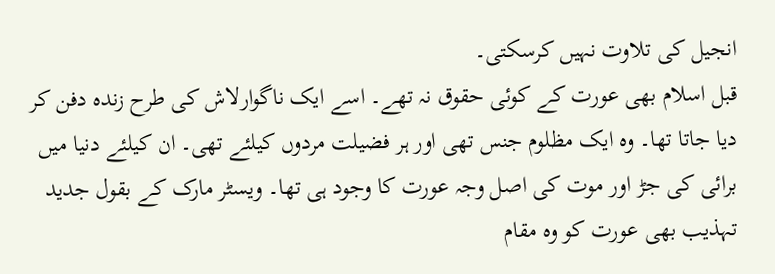انجیل کی تلاوت نہیں کرسکتی۔
قبل اسلام بھی عورت کے کوئی حقوق نہ تھے۔ اسے ایک ناگوارلاش کی طرح زندہ دفن کر دیا جاتا تھا۔ وہ ایک مظلوم جنس تھی اور ہر فضیلت مردوں کیلئے تھی۔ ان کیلئے دنیا میں برائی کی جڑ اور موت کی اصل وجہ عورت کا وجود ہی تھا۔ ویسٹر مارک کے بقول جدید تہذیب بھی عورت کو وہ مقام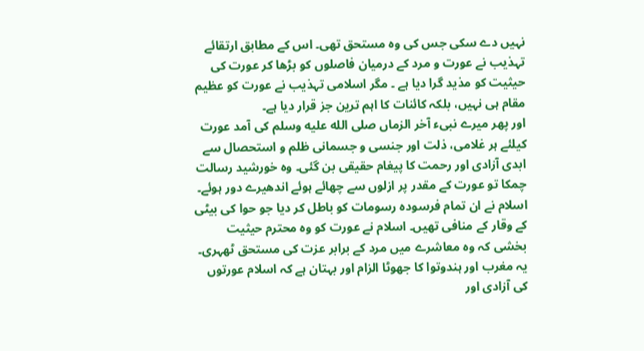نہیں دے سکی جس کی وہ مستحق تھی۔ اس کے مطابق ارتقائے تہذیب نے عورت و مرد کے درمیان فاصلوں کو بڑھا کر عورت کی حیثیت کو مذید گرا دیا ہے ۔ مگر اسلامی تہذیب نے عورت کو عظیم مقام ہی نہیں، بلکہ کائنات کا اہم ترین جز قرار دیا ہے۔
اور پھر میرے نبیء آخر الزماں صلى الله عليه وسلم کی آمد عورت کیلئے ہر غلامی، ذلت اور جنسی و جسمانی ظلم و استحصال سے ابدی آزادی اور رحمت کا پیغام حقیقی بن گئی۔ وہ خورشید رسالت چمکا تو عورت کے مقدر پر ازلوں سے چھائے ہوئے اندھیرے دور ہوئے۔ اسلام نے ان تمام فرسودہ رسومات کو باطل کر دیا جو حوا کی بیٹی کے وقار کے منافی تھیں۔ اسلام نے عورت کو وہ محترم حیثیت بخشی کہ وہ معاشرے میں مرد کے برابر عزت کی مستحق ٹھہری۔ یہ مغرب اور ہندوتوا کا جھوٹا الزام اور بہتان ہے کہ اسلام عورتوں کی آزادی اور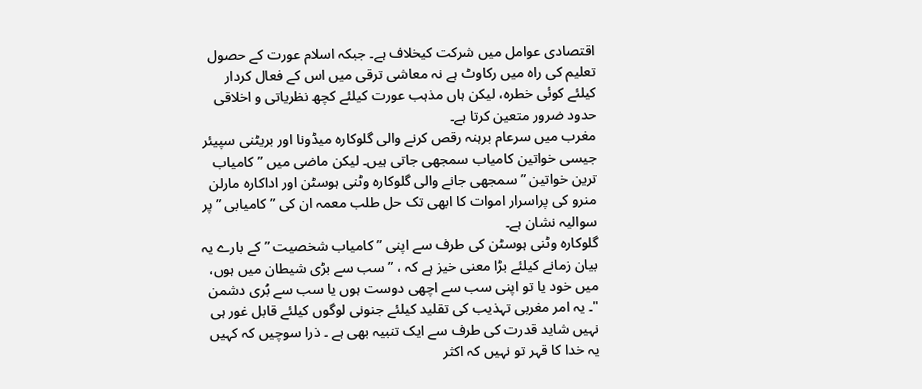اقتصادی عوامل میں شرکت کیخلاف ہے۔ جبکہ اسلام عورت کے حصول تعلیم کی راہ میں رکاوٹ ہے نہ معاشی ترقی میں اس کے فعال کردار کیلئے کوئی خطرہ، لیکن ہاں مذہب عورت کیلئے کچھ نظریاتی و اخلاقی حدود ضرور متعین کرتا ہے۔
مغرب میں سرعام برہنہ رقص کرنے والی گلوکارہ میڈونا اور بریٹنی سپیئر جیسی خواتین کامیاب سمجھی جاتی ہیں۔ لیکن ماضی میں ” کامیاب ترین خواتین ” سمجھی جانے والی گلوکارہ وٹنی ہوسٹن اور اداکارہ مارلن منرو کی پراسرار اموات کا ابھی تک حل طلب معمہ ان کی ” کامیابی ” پر سوالیہ نشان ہے۔
گلوکارہ وٹنی ہوسٹن کی طرف سے اپنی ” کامیاب شخصیت ” کے بارے یہ بیان زمانے کیلئے بڑا معنی خیز ہے کہ ، ” سب سے بڑی شیطان میں ہوں، میں خود یا تو اپنی سب سے اچھی دوست ہوں یا سب سے بُری دشمن "۔ یہ امر مغربی تہذیب کی تقلید کیلئے جنونی لوگوں کیلئے قابل غور ہی نہیں شاید قدرت کی طرف سے ایک تنبیہ بھی ہے ۔ ذرا سوچیں کہ کہیں یہ خدا کا قہر تو نہیں کہ اکثر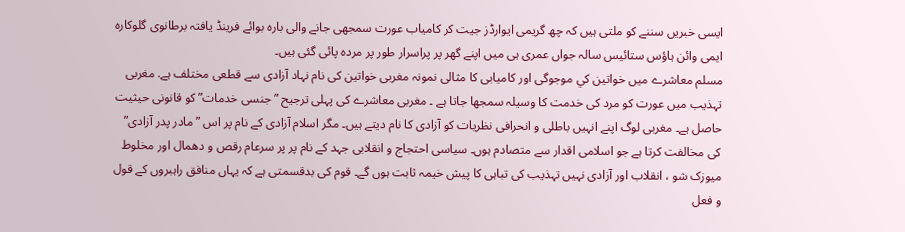ایسی خبریں سننے کو ملتی ہیں کہ چھ گریمی ایوارڈز جیت کر کامیاب عورت سمجھی جانے والی بارہ بوائے فرینڈ یافتہ برطانوی گلوکارہ ایمی وائن ہاؤس ستائیس سالہ جواں عمری ہی میں اپنے گھر پر پراسرار طور پر مردہ پائی گئی ہیں۔
مسلم معاشرے ميں خواتين کي موجوگی اور کامیابی کا مثالی نمونہ مغربی خواتين کی نام نہاد آزادی سے قطعی مختلف ہے. مغربی تہذیب ميں عورت کو مرد کی خدمت کا وسيلہ سمجھا جاتا ہے ۔ مغربی معاشرے کی پہلی ترجیح ” جنسی خدمات” کو قانونی حیثیت حاصل ہے۔ مغربی لوگ اپنے انہیں باطلی و انحرافی نظريات کو آزادی کا نام ديتے ہيں۔ مگر اسلام آزادی کے نام پر اس ” مادر پدر آزادی” کی مخالفت کرتا ہے جو اسلامی اقدار سے متصادم ہوں۔ سیاسی احتجاج و انقلابی جہد کے نام پر پر سرعام رقص و دھمال اور مخلوط میوزک شو ، انقلاب اور آزادی نہیں تہذیب کی تباہی کا پیش خیمہ ثابت ہوں گے۔ قوم کی بدقسمتی ہے کہ یہاں منافق راہبروں کے قول و فعل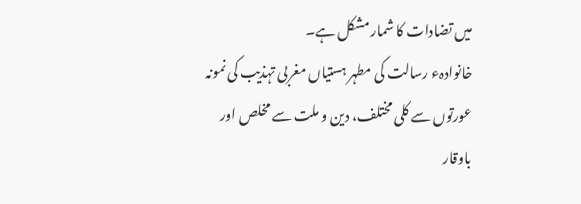میں تضادات کا شمار مشکل ہے۔
خانوادہء رسالت کی مطہر ہستیاں مغربی تہذیب کی نمونہ عورتوں سے کلی مختلف، دین و ملت سے مخلص اور باوقار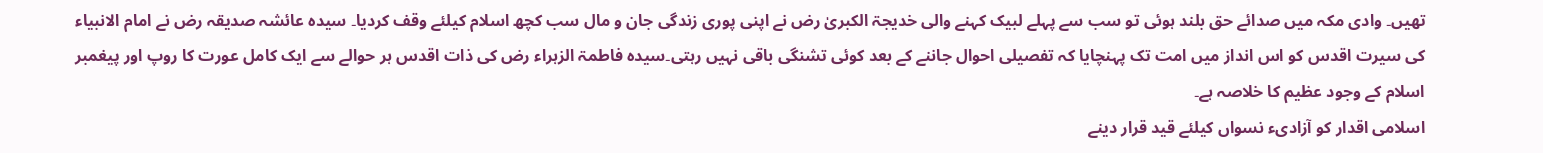تھیں۔ وادی مکہ میں صدائے حق بلند ہوئی تو سب سے پہلے لبیک کہنے والی خدیجۃ الکبریٰ رض نے اپنی پوری زندگی جان و مال سب کچھ اسلام کیلئے وقف کردیا۔ سیدہ عائشہ صدیقہ رض نے امام الانبیاء کی سیرت اقدس کو اس انداز میں امت تک پہنچایا کہ تفصیلی احوال جاننے کے بعد کوئی تشنگی باقی نہیں رہتی۔سیدہ فاطمۃ الزہراء رض کی ذات اقدس ہر حوالے سے ایک کامل عورت کا روپ اور پیغمبر اسلام کے وجود عظیم کا خلاصہ ہے۔
اسلامی اقدار کو آزادیء نسواں کیلئے قید قرار دینے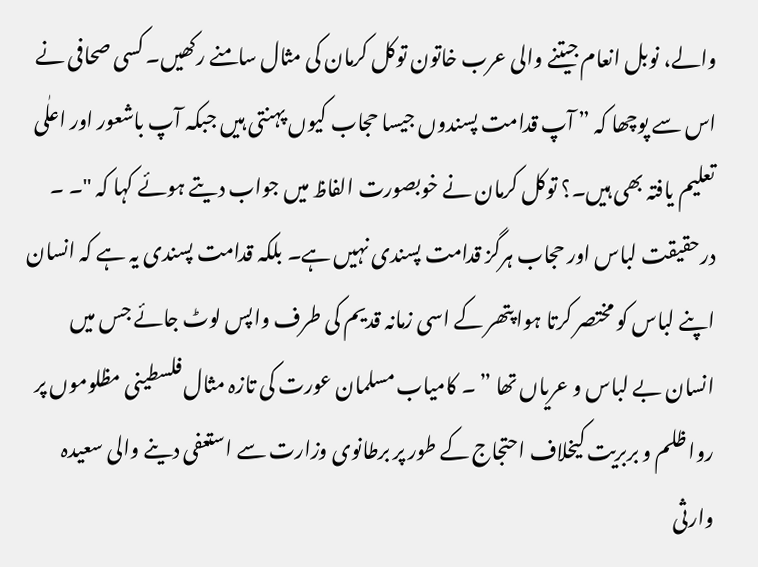والے، نوبل انعام جیتنے والی عرب خاتون توکل کرمان کی مثال سامنے رکھیں۔ کسی صحافی نے اس سے پوچھا کہ ” آپ قدامت پسندوں جیسا حجاب کیوں پہنتی ہیں جبکہ آپ باشعور اور اعلٰی تعلیم یافتہ بھی ہیں۔؟ توکل کرمان نے خوبصورت الفاظ میں جواب دیتے ہوئے کہا کہ "۔ ۔ درحقیقت لباس اور حجاب ہرگز قدامت پسندی نہیں ہے۔ بلکہ قدامت پسندی یہ ہے کہ انسان اپنے لباس کو مختصر کرتا ہوا پتھر کے اسی زمانہ قدیم کی طرف واپس لوٹ جائے جس میں انسان بے لباس و عریاں تھا ” ۔ کامیاب مسلمان عورت کی تازہ مثال فلسطینی مظلوموں پر روا ظلم و بربریت کیخلاف احتجاج کے طور پر برطانوی وزارت سے استعفی دینے والی سعیدہ وارثی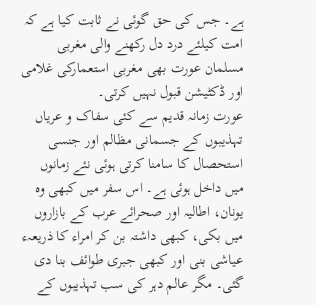ہے۔ جس کی حق گوئی نے ثابت کیا ہے کہ امت کیلئے درد دل رکھنے والی مغربی مسلمان عورت بھی مغربی استعمارکی غلامی اور ڈکٹیشن قبول نہیں کرتی۔
عورت زمانہ قدیم سے کئی سفاک و عریاں تہذیبوں کے جسمانی مظالم اور جنسی استحصال کا سامنا کرتی ہوئی نئے زمانوں میں داخل ہوئی ہے۔ اس سفر میں کبھی وہ یونان، اطالیہ اور صحرائے عرب کے بازاروں میں بکی، کبھی داشتہ بن کر امراء کا ذریعہء عیاشی بنی اور کبھی جبری طوائف بنا دی گئی۔ مگر عالم دہر کی سب تہذیبوں کے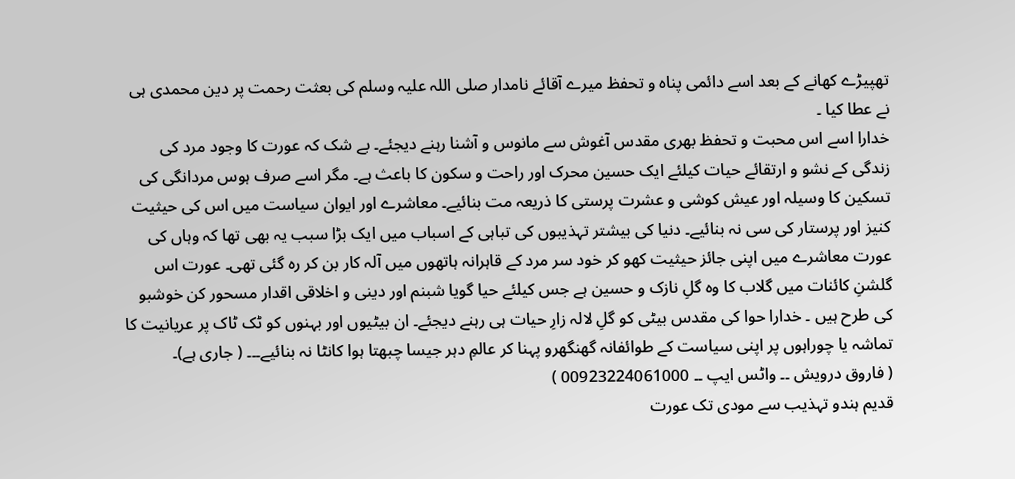تھپیڑے کھانے کے بعد اسے دائمی پناہ و تحفظ میرے آقائے نامدار صلی اللہ علیہ وسلم کی بعثت رحمت پر دین محمدی ہی نے عطا کیا ۔
خدارا اسے اس محبت و تحفظ بھری مقدس آغوش سے مانوس و آشنا رہنے دیجئے۔ بے شک کہ عورت کا وجود مرد کی زندگی کے نشو و ارتقائے حیات کیلئے ایک حسین محرک اور راحت و سکون کا باعث ہے۔ مگر اسے صرف ہوس مردانگی کی تسکین کا وسیلہ اور عیش کوشی و عشرت پرستی کا ذریعہ مت بنائیے۔ معاشرے اور ایوان سیاست میں اس کی حیثیت کنیز اور پرستار کی سی نہ بنائیے۔ دنیا کی بیشتر تہذیبوں کی تباہی کے اسباب میں ایک بڑا سبب یہ بھی تھا کہ وہاں کی عورت معاشرے میں اپنی جائز حیثیت کھو کر خود سر مرد کے قاہرانہ ہاتھوں میں آلہ کار بن کر رہ گئی تھی۔ عورت اس گلشنِ کائنات میں گلاب کا وہ گلِ نازک و حسین ہے جس کیلئے حیا گویا شبنم اور دینی و اخلاقی اقدار مسحور کن خوشبو کی طرح ہیں ۔ خدارا حوا کی مقدس بیٹی کو گلِ لالہ زارِ حیات ہی رہنے دیجئے۔ ان بیٹیوں اور بہنوں کو ٹک ٹاک پر عریانیت کا تماشہ یا چوراہوں پر اپنی سیاست کے طوائفانہ گھنگھرو پہنا کر عالمِ دہر جیسا چبھتا ہوا کانٹا نہ بنائیے۔۔۔ ( جاری ہے)۔
( فاروق درویش ۔۔ واٹس ایپ ۔۔ 00923224061000 )
قدیم ہندو تہذیب سے مودی تک عورت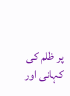پر ظلم کی کہانی اور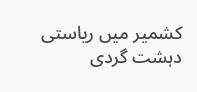کشمیر میں ریاستی دہشت گردی